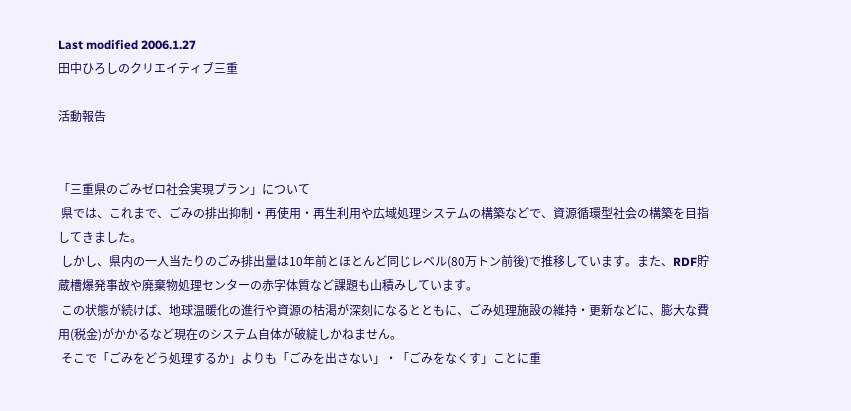Last modified 2006.1.27
田中ひろしのクリエイティブ三重

活動報告


「三重県のごみゼロ社会実現プラン」について
 県では、これまで、ごみの排出抑制・再使用・再生利用や広域処理システムの構築などで、資源循環型社会の構築を目指してきました。
 しかし、県内の一人当たりのごみ排出量は10年前とほとんど同じレベル(80万トン前後)で推移しています。また、RDF貯蔵槽爆発事故や廃棄物処理センターの赤字体質など課題も山積みしています。
 この状態が続けば、地球温暖化の進行や資源の枯渇が深刻になるとともに、ごみ処理施設の維持・更新などに、膨大な費用(税金)がかかるなど現在のシステム自体が破綻しかねません。
 そこで「ごみをどう処理するか」よりも「ごみを出さない」・「ごみをなくす」ことに重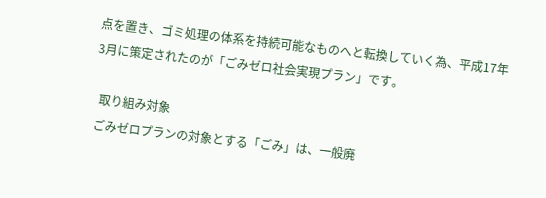点を置き、ゴミ処理の体系を持続可能なものへと転換していく為、平成17年3月に策定されたのが「ごみゼロ社会実現プラン」です。

  取り組み対象
 ごみゼロプランの対象とする「ごみ」は、一般廃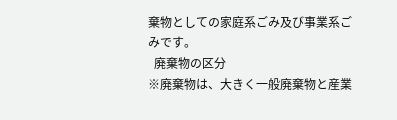棄物としての家庭系ごみ及び事業系ごみです。
  廃棄物の区分
※廃棄物は、大きく一般廃棄物と産業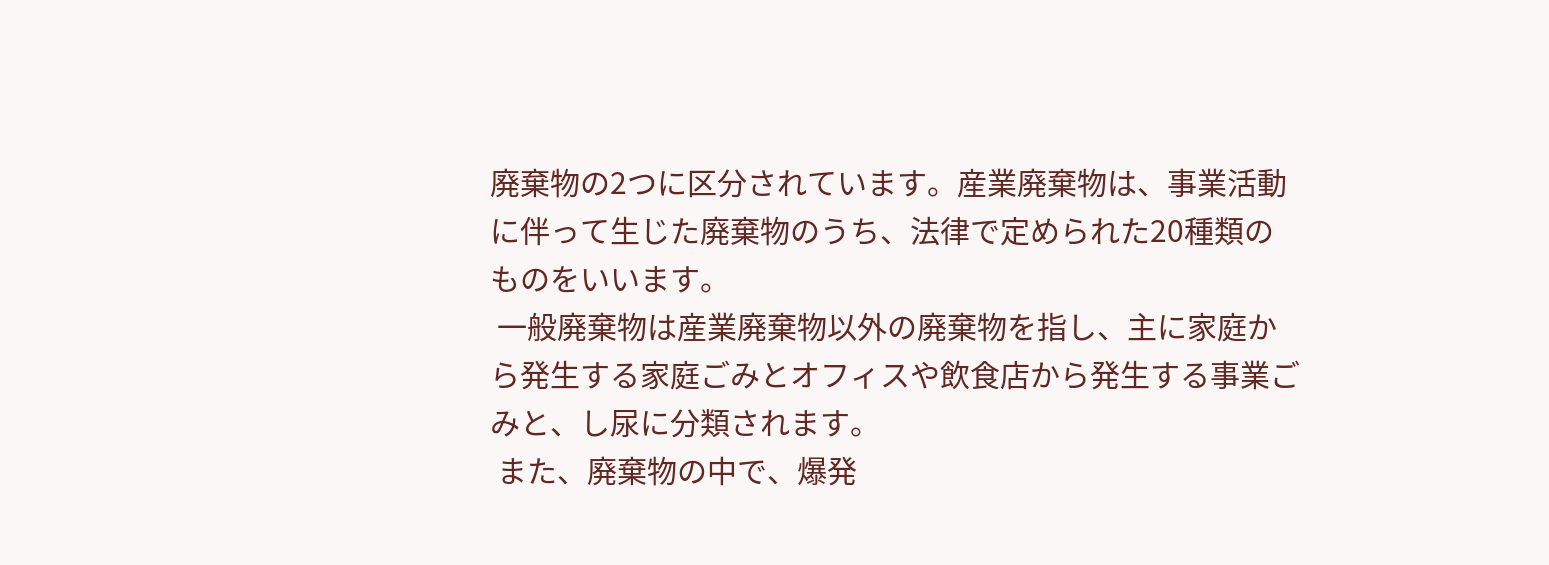廃棄物の2つに区分されています。産業廃棄物は、事業活動に伴って生じた廃棄物のうち、法律で定められた20種類のものをいいます。
 一般廃棄物は産業廃棄物以外の廃棄物を指し、主に家庭から発生する家庭ごみとオフィスや飲食店から発生する事業ごみと、し尿に分類されます。
 また、廃棄物の中で、爆発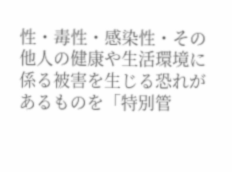性・毒性・感染性・その他人の健康や生活環境に係る被害を生じる恐れがあるものを「特別管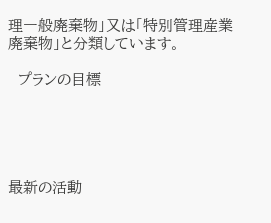理一般廃棄物」又は「特別管理産業廃棄物」と分類しています。

  プランの目標





最新の活動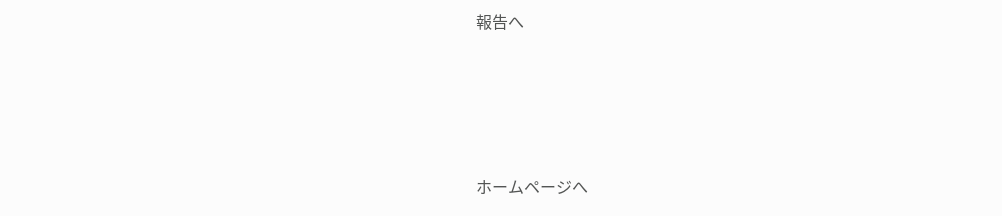報告へ





ホームページへ